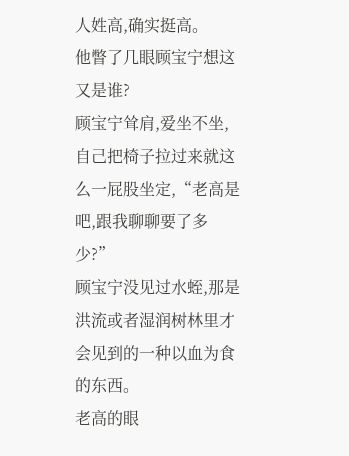人姓高,确实挺高。
他瞥了几眼顾宝宁想这又是谁?
顾宝宁耸肩,爱坐不坐,自己把椅子拉过来就这么一屁股坐定,“老高是吧,跟我聊聊要了多少?”
顾宝宁没见过水蛭,那是洪流或者湿润树林里才会见到的一种以血为食的东西。
老高的眼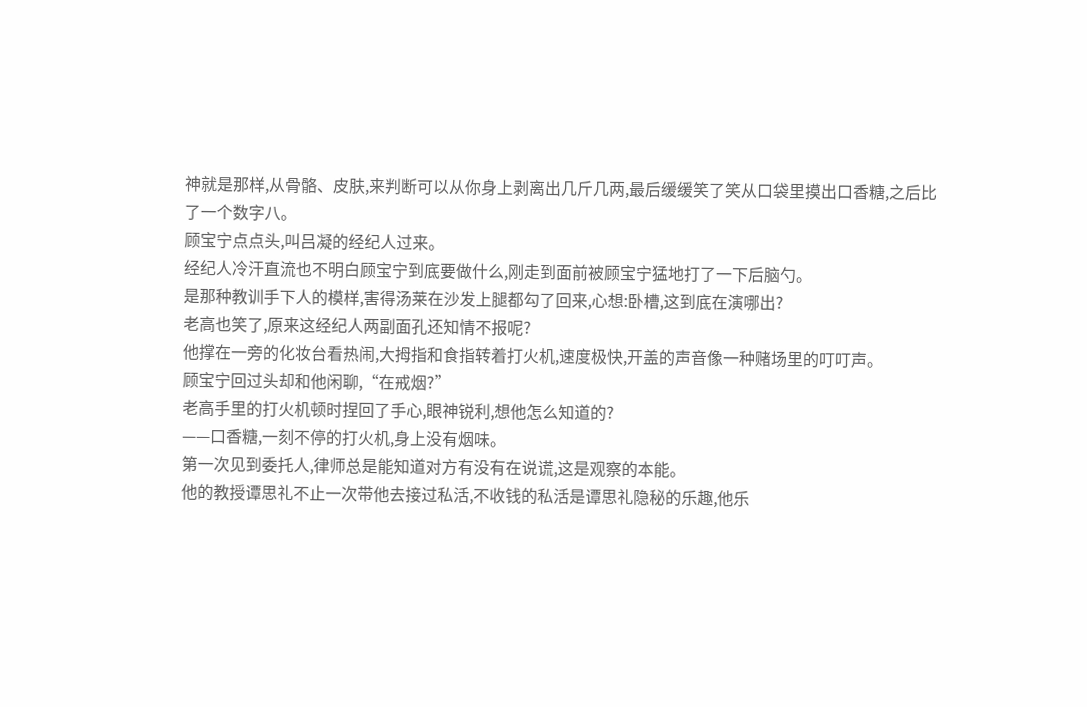神就是那样,从骨骼、皮肤,来判断可以从你身上剥离出几斤几两,最后缓缓笑了笑从口袋里摸出口香糖,之后比了一个数字八。
顾宝宁点点头,叫吕凝的经纪人过来。
经纪人冷汗直流也不明白顾宝宁到底要做什么,刚走到面前被顾宝宁猛地打了一下后脑勺。
是那种教训手下人的模样,害得汤莱在沙发上腿都勾了回来,心想:卧槽,这到底在演哪出?
老高也笑了,原来这经纪人两副面孔还知情不报呢?
他撑在一旁的化妆台看热闹,大拇指和食指转着打火机,速度极快,开盖的声音像一种赌场里的叮叮声。
顾宝宁回过头却和他闲聊,“在戒烟?”
老高手里的打火机顿时捏回了手心,眼神锐利,想他怎么知道的?
——口香糖,一刻不停的打火机,身上没有烟味。
第一次见到委托人,律师总是能知道对方有没有在说谎,这是观察的本能。
他的教授谭思礼不止一次带他去接过私活,不收钱的私活是谭思礼隐秘的乐趣,他乐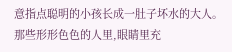意指点聪明的小孩长成一肚子坏水的大人。
那些形形色色的人里,眼睛里充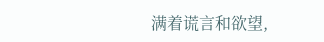满着谎言和欲望,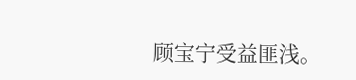顾宝宁受益匪浅。